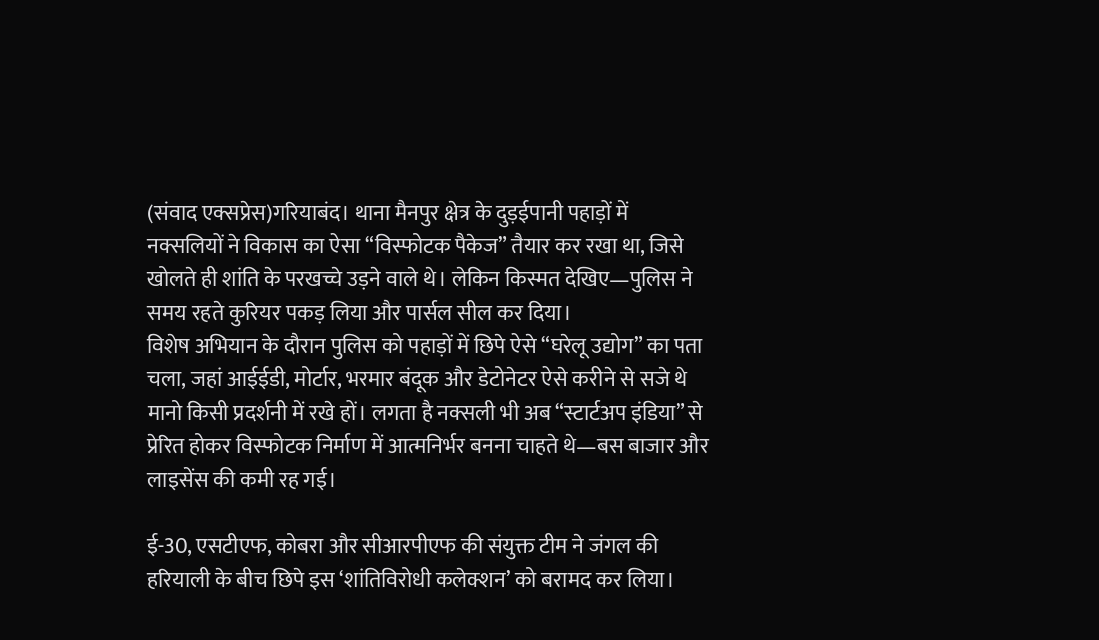(संवाद एक्सप्रेस)गरियाबंद। थाना मैनपुर क्षेत्र के दुड़ईपानी पहाड़ों में नक्सलियों ने विकास का ऐसा “विस्फोटक पैकेज” तैयार कर रखा था, जिसे खोलते ही शांति के परखच्चे उड़ने वाले थे। लेकिन किस्मत देखिए—पुलिस ने समय रहते कुरियर पकड़ लिया और पार्सल सील कर दिया।
विशेष अभियान के दौरान पुलिस को पहाड़ों में छिपे ऐसे “घरेलू उद्योग” का पता चला, जहां आईईडी, मोर्टार, भरमार बंदूक और डेटोनेटर ऐसे करीने से सजे थे मानो किसी प्रदर्शनी में रखे हों। लगता है नक्सली भी अब “स्टार्टअप इंडिया” से प्रेरित होकर विस्फोटक निर्माण में आत्मनिर्भर बनना चाहते थे—बस बाजार और लाइसेंस की कमी रह गई।

ई-30, एसटीएफ, कोबरा और सीआरपीएफ की संयुक्त टीम ने जंगल की हरियाली के बीच छिपे इस ‘शांतिविरोधी कलेक्शन’ को बरामद कर लिया।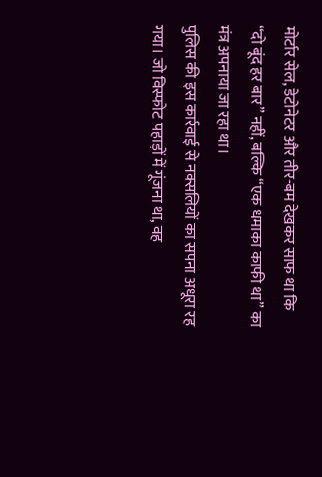मोर्टार सेल, डेटोनेटर और तीर-बम देखकर साफ था कि “दो बूंद हर बार” नहीं, बल्कि “एक धमाका काफी था” का मंत्र अपनाया जा रहा था।
पुलिस की इस कार्रवाई से नक्सलियों का सपना अधूरा रह गया। जो विस्फोट पहाड़ों में गूंजना था, वह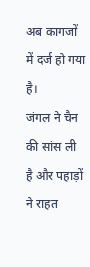अब कागजों में दर्ज हो गया है।
जंगल ने चैन की सांस ली है और पहाड़ों ने राहत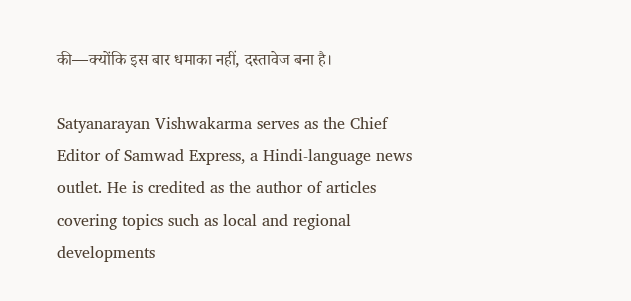की—क्योंकि इस बार धमाका नहीं, दस्तावेज बना है।

Satyanarayan Vishwakarma serves as the Chief Editor of Samwad Express, a Hindi-language news outlet. He is credited as the author of articles covering topics such as local and regional developments